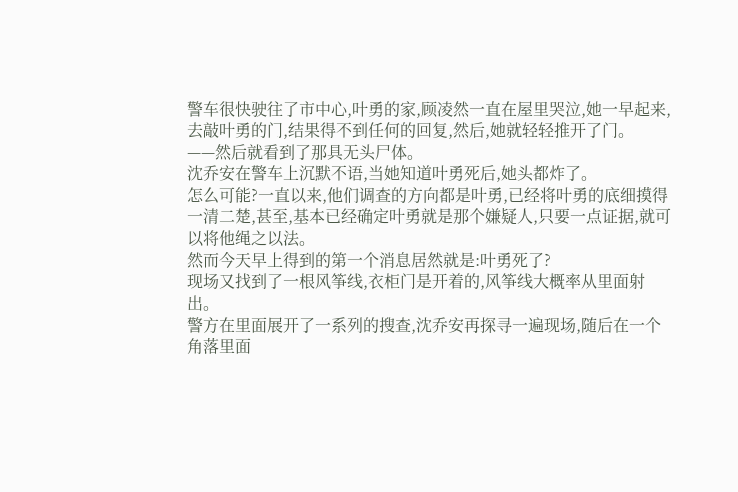警车很快驶往了市中心,叶勇的家,顾凌然一直在屋里哭泣,她一早起来,去敲叶勇的门,结果得不到任何的回复,然后,她就轻轻推开了门。
——然后就看到了那具无头尸体。
沈乔安在警车上沉默不语,当她知道叶勇死后,她头都炸了。
怎么可能?一直以来,他们调查的方向都是叶勇,已经将叶勇的底细摸得一清二楚,甚至,基本已经确定叶勇就是那个嫌疑人,只要一点证据,就可以将他绳之以法。
然而今天早上得到的第一个消息居然就是:叶勇死了?
现场又找到了一根风筝线,衣柜门是开着的,风筝线大概率从里面射出。
警方在里面展开了一系列的搜查,沈乔安再探寻一遍现场,随后在一个角落里面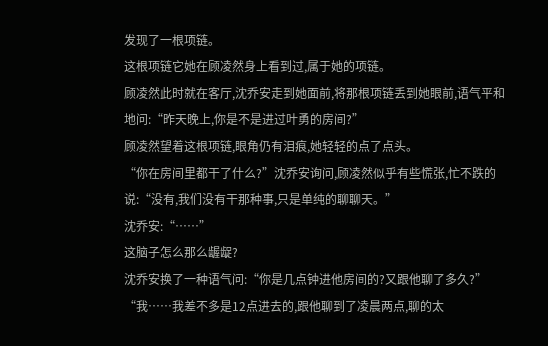发现了一根项链。
这根项链它她在顾凌然身上看到过,属于她的项链。
顾凌然此时就在客厅,沈乔安走到她面前,将那根项链丢到她眼前,语气平和地问:“昨天晚上,你是不是进过叶勇的房间?”
顾凌然望着这根项链,眼角仍有泪痕,她轻轻的点了点头。
“你在房间里都干了什么?”沈乔安询问,顾凌然似乎有些慌张,忙不跌的说:“没有,我们没有干那种事,只是单纯的聊聊天。”
沈乔安:“……”
这脑子怎么那么龌龊?
沈乔安换了一种语气问:“你是几点钟进他房间的?又跟他聊了多久?”
“我……我差不多是12点进去的,跟他聊到了凌晨两点,聊的太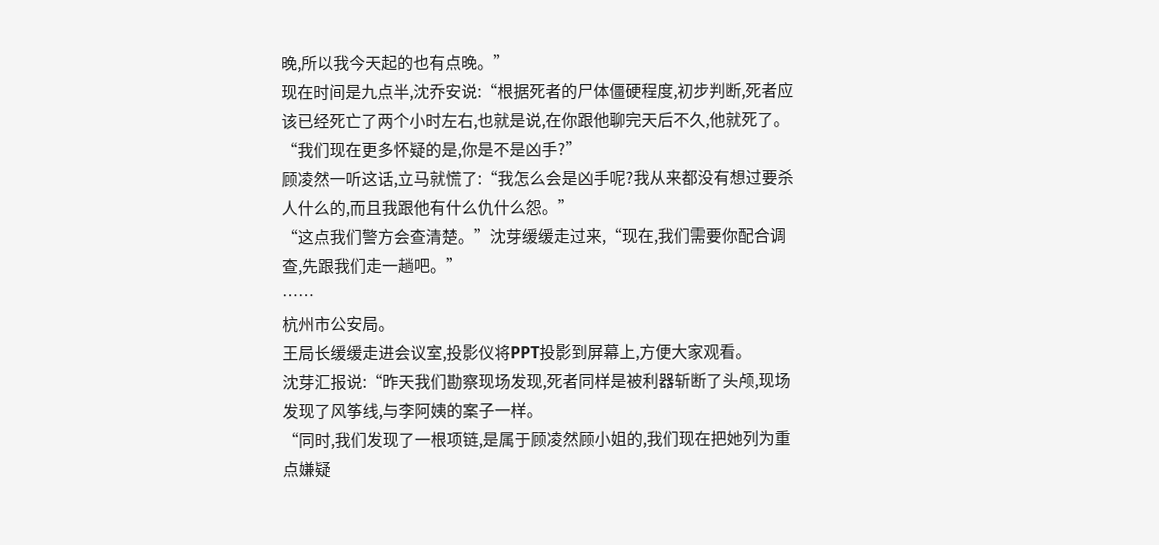晚,所以我今天起的也有点晚。”
现在时间是九点半,沈乔安说:“根据死者的尸体僵硬程度,初步判断,死者应该已经死亡了两个小时左右,也就是说,在你跟他聊完天后不久,他就死了。
“我们现在更多怀疑的是,你是不是凶手?”
顾凌然一听这话,立马就慌了:“我怎么会是凶手呢?我从来都没有想过要杀人什么的,而且我跟他有什么仇什么怨。”
“这点我们警方会查清楚。”沈芽缓缓走过来,“现在,我们需要你配合调查,先跟我们走一趟吧。”
……
杭州市公安局。
王局长缓缓走进会议室,投影仪将PPT投影到屏幕上,方便大家观看。
沈芽汇报说:“昨天我们勘察现场发现,死者同样是被利器斩断了头颅,现场发现了风筝线,与李阿姨的案子一样。
“同时,我们发现了一根项链,是属于顾凌然顾小姐的,我们现在把她列为重点嫌疑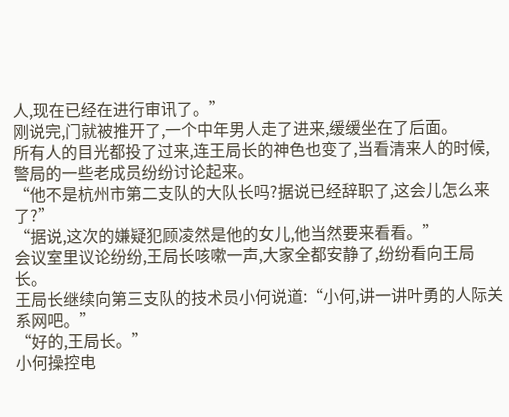人,现在已经在进行审讯了。”
刚说完,门就被推开了,一个中年男人走了进来,缓缓坐在了后面。
所有人的目光都投了过来,连王局长的神色也变了,当看清来人的时候,警局的一些老成员纷纷讨论起来。
“他不是杭州市第二支队的大队长吗?据说已经辞职了,这会儿怎么来了?”
“据说,这次的嫌疑犯顾凌然是他的女儿,他当然要来看看。”
会议室里议论纷纷,王局长咳嗽一声,大家全都安静了,纷纷看向王局长。
王局长继续向第三支队的技术员小何说道:“小何,讲一讲叶勇的人际关系网吧。”
“好的,王局长。”
小何操控电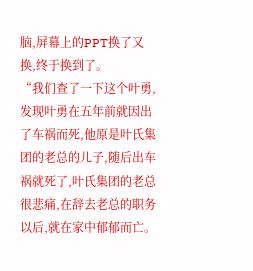脑,屏幕上的PPT换了又换,终于换到了。
“我们查了一下这个叶勇,发现叶勇在五年前就因出了车祸而死,他原是叶氏集团的老总的儿子,随后出车祸就死了,叶氏集团的老总很悲痛,在辞去老总的职务以后,就在家中郁郁而亡。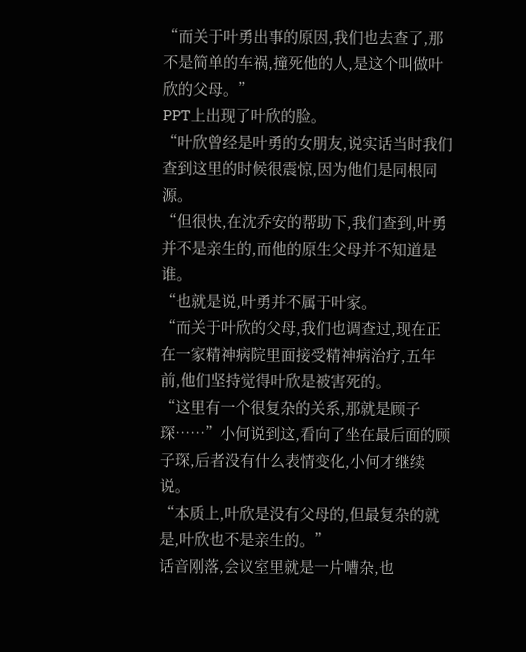“而关于叶勇出事的原因,我们也去查了,那不是简单的车祸,撞死他的人,是这个叫做叶欣的父母。”
PPT上出现了叶欣的脸。
“叶欣曾经是叶勇的女朋友,说实话当时我们查到这里的时候很震惊,因为他们是同根同源。
“但很快,在沈乔安的帮助下,我们查到,叶勇并不是亲生的,而他的原生父母并不知道是谁。
“也就是说,叶勇并不属于叶家。
“而关于叶欣的父母,我们也调查过,现在正在一家精神病院里面接受精神病治疗,五年前,他们坚持觉得叶欣是被害死的。
“这里有一个很复杂的关系,那就是顾子琛……”小何说到这,看向了坐在最后面的顾子琛,后者没有什么表情变化,小何才继续说。
“本质上,叶欣是没有父母的,但最复杂的就是,叶欣也不是亲生的。”
话音刚落,会议室里就是一片嘈杂,也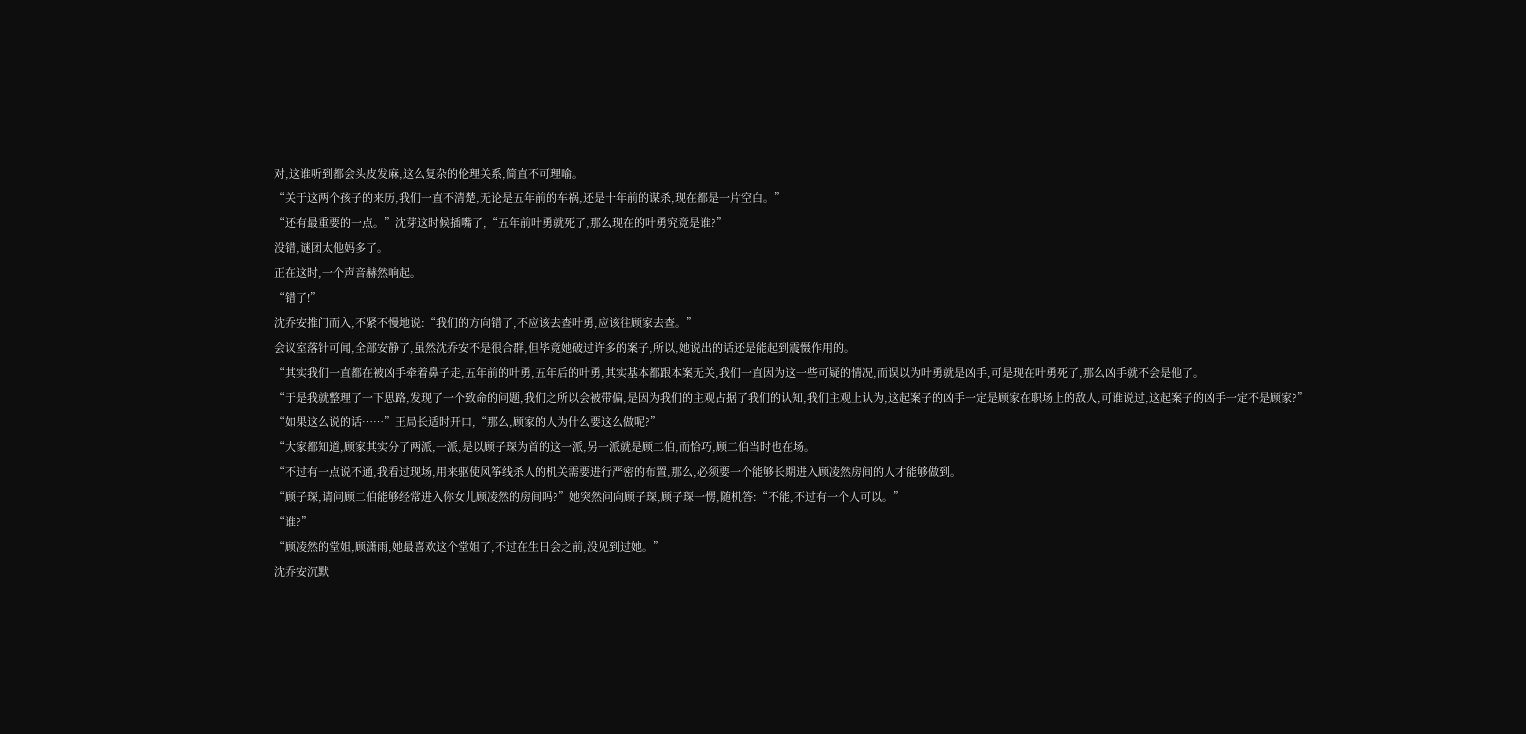对,这谁听到都会头皮发麻,这么复杂的伦理关系,简直不可理喻。
“关于这两个孩子的来历,我们一直不清楚,无论是五年前的车祸,还是十年前的谋杀,现在都是一片空白。”
“还有最重要的一点。”沈芽这时候插嘴了,“五年前叶勇就死了,那么现在的叶勇究竟是谁?”
没错,谜团太他妈多了。
正在这时,一个声音赫然响起。
“错了!”
沈乔安推门而入,不紧不慢地说:“我们的方向错了,不应该去查叶勇,应该往顾家去查。”
会议室落针可闻,全部安静了,虽然沈乔安不是很合群,但毕竟她破过许多的案子,所以,她说出的话还是能起到震慑作用的。
“其实我们一直都在被凶手牵着鼻子走,五年前的叶勇,五年后的叶勇,其实基本都跟本案无关,我们一直因为这一些可疑的情况,而误以为叶勇就是凶手,可是现在叶勇死了,那么凶手就不会是他了。
“于是我就整理了一下思路,发现了一个致命的问题,我们之所以会被带偏,是因为我们的主观占据了我们的认知,我们主观上认为,这起案子的凶手一定是顾家在职场上的敌人,可谁说过,这起案子的凶手一定不是顾家?”
“如果这么说的话……”王局长适时开口,“那么,顾家的人为什么要这么做呢?”
“大家都知道,顾家其实分了两派,一派,是以顾子琛为首的这一派,另一派就是顾二伯,而恰巧,顾二伯当时也在场。
“不过有一点说不通,我看过现场,用来驱使风筝线杀人的机关需要进行严密的布置,那么,必须要一个能够长期进入顾凌然房间的人才能够做到。
“顾子琛,请问顾二伯能够经常进入你女儿顾凌然的房间吗?”她突然问向顾子琛,顾子琛一愣,随机答:“不能,不过有一个人可以。”
“谁?”
“顾凌然的堂姐,顾潇雨,她最喜欢这个堂姐了,不过在生日会之前,没见到过她。”
沈乔安沉默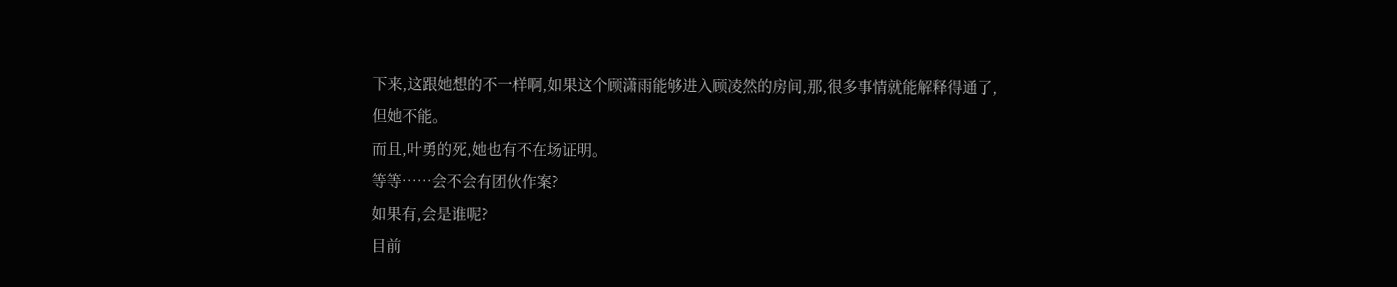下来,这跟她想的不一样啊,如果这个顾潇雨能够进入顾凌然的房间,那,很多事情就能解释得通了,但她不能。
而且,叶勇的死,她也有不在场证明。
等等……会不会有团伙作案?
如果有,会是谁呢?
目前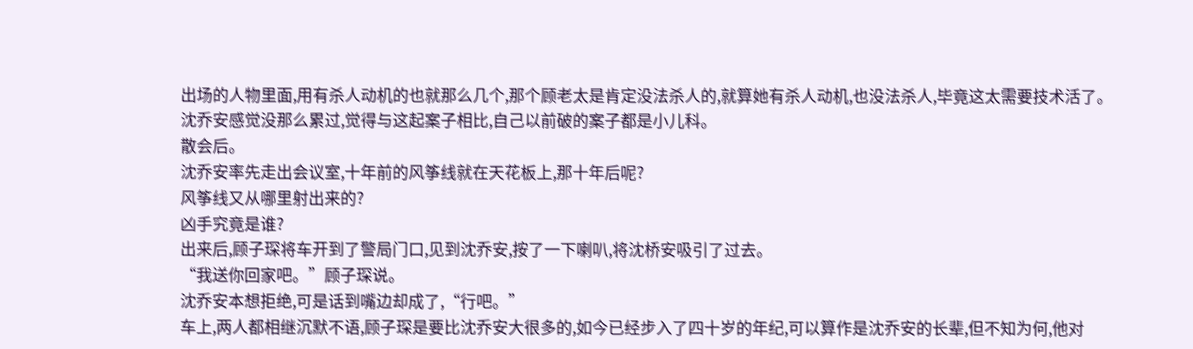出场的人物里面,用有杀人动机的也就那么几个,那个顾老太是肯定没法杀人的,就算她有杀人动机,也没法杀人,毕竟这太需要技术活了。
沈乔安感觉没那么累过,觉得与这起案子相比,自己以前破的案子都是小儿科。
散会后。
沈乔安率先走出会议室,十年前的风筝线就在天花板上,那十年后呢?
风筝线又从哪里射出来的?
凶手究竟是谁?
出来后,顾子琛将车开到了警局门口,见到沈乔安,按了一下喇叭,将沈桥安吸引了过去。
“我送你回家吧。”顾子琛说。
沈乔安本想拒绝,可是话到嘴边却成了,“行吧。”
车上,两人都相继沉默不语,顾子琛是要比沈乔安大很多的,如今已经步入了四十岁的年纪,可以算作是沈乔安的长辈,但不知为何,他对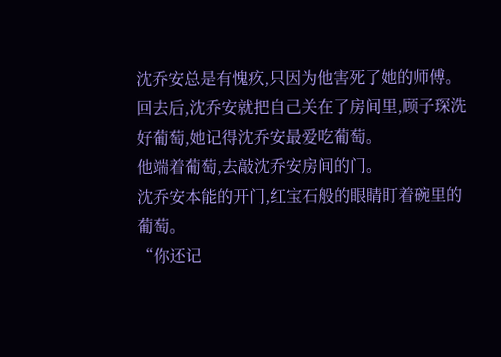沈乔安总是有愧疚,只因为他害死了她的师傅。
回去后,沈乔安就把自己关在了房间里,顾子琛洗好葡萄,她记得沈乔安最爱吃葡萄。
他端着葡萄,去敲沈乔安房间的门。
沈乔安本能的开门,红宝石般的眼睛盯着碗里的葡萄。
“你还记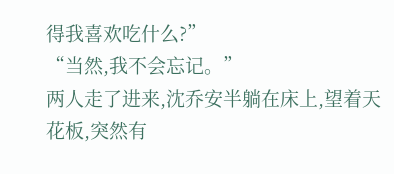得我喜欢吃什么?”
“当然,我不会忘记。”
两人走了进来,沈乔安半躺在床上,望着天花板,突然有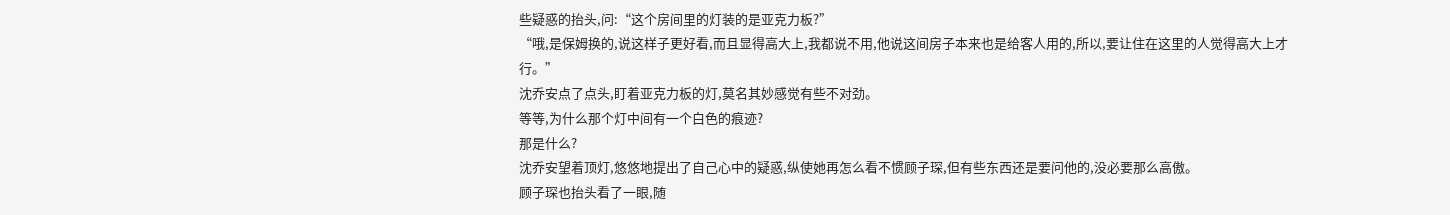些疑惑的抬头,问:“这个房间里的灯装的是亚克力板?”
“哦,是保姆换的,说这样子更好看,而且显得高大上,我都说不用,他说这间房子本来也是给客人用的,所以,要让住在这里的人觉得高大上才行。”
沈乔安点了点头,盯着亚克力板的灯,莫名其妙感觉有些不对劲。
等等,为什么那个灯中间有一个白色的痕迹?
那是什么?
沈乔安望着顶灯,悠悠地提出了自己心中的疑惑,纵使她再怎么看不惯顾子琛,但有些东西还是要问他的,没必要那么高傲。
顾子琛也抬头看了一眼,随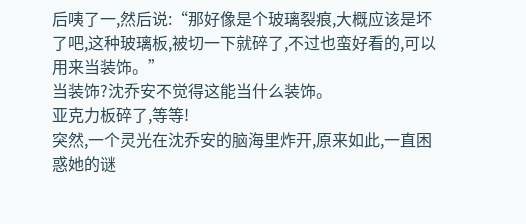后咦了一,然后说:“那好像是个玻璃裂痕,大概应该是坏了吧,这种玻璃板,被切一下就碎了,不过也蛮好看的,可以用来当装饰。”
当装饰?沈乔安不觉得这能当什么装饰。
亚克力板碎了,等等!
突然,一个灵光在沈乔安的脑海里炸开,原来如此,一直困惑她的谜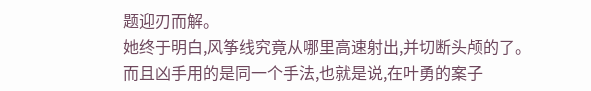题迎刃而解。
她终于明白,风筝线究竟从哪里高速射出,并切断头颅的了。
而且凶手用的是同一个手法,也就是说,在叶勇的案子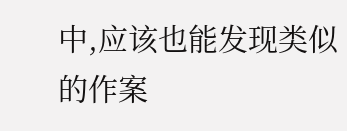中,应该也能发现类似的作案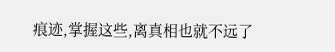痕迹,掌握这些,离真相也就不远了